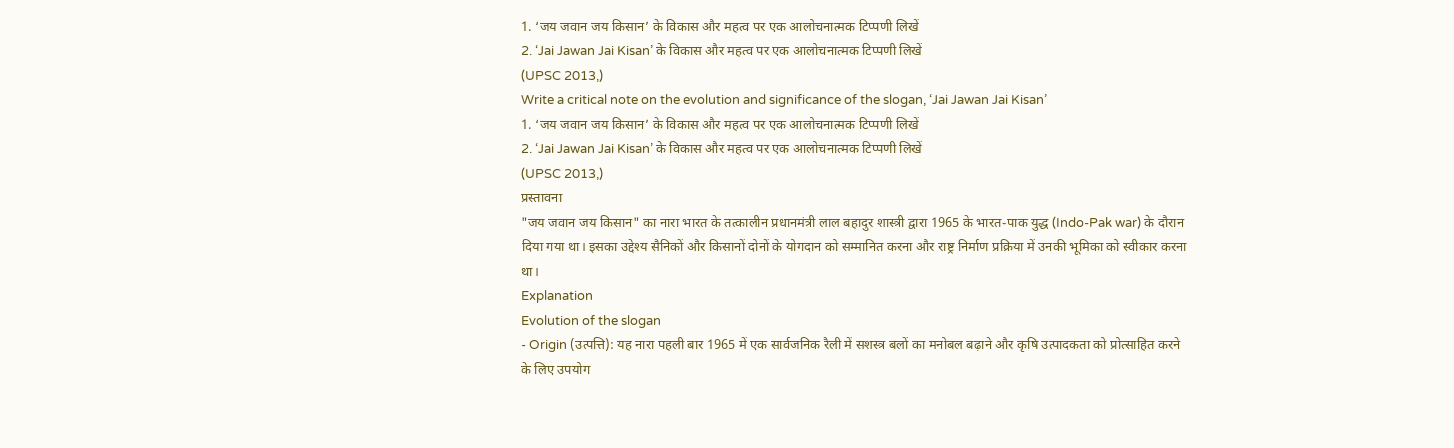1. ‘जय जवान जय किसान’ के विकास और महत्व पर एक आलोचनात्मक टिप्पणी लिखें
2. ‘Jai Jawan Jai Kisan’ के विकास और महत्व पर एक आलोचनात्मक टिप्पणी लिखें
(UPSC 2013,)
Write a critical note on the evolution and significance of the slogan, ‘Jai Jawan Jai Kisan’
1. ‘जय जवान जय किसान’ के विकास और महत्व पर एक आलोचनात्मक टिप्पणी लिखें
2. ‘Jai Jawan Jai Kisan’ के विकास और महत्व पर एक आलोचनात्मक टिप्पणी लिखें
(UPSC 2013,)
प्रस्तावना
"जय जवान जय किसान" का नारा भारत के तत्कालीन प्रधानमंत्री लाल बहादुर शास्त्री द्वारा 1965 के भारत-पाक युद्ध (Indo-Pak war) के दौरान दिया गया था। इसका उद्देश्य सैनिकों और किसानों दोनों के योगदान को सम्मानित करना और राष्ट्र निर्माण प्रक्रिया में उनकी भूमिका को स्वीकार करना था।
Explanation
Evolution of the slogan
- Origin (उत्पत्ति): यह नारा पहली बार 1965 में एक सार्वजनिक रैली में सशस्त्र बलों का मनोबल बढ़ाने और कृषि उत्पादकता को प्रोत्साहित करने के लिए उपयोग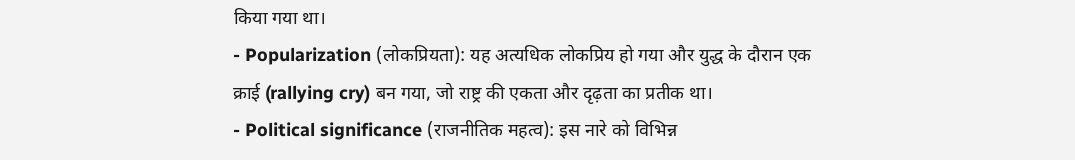किया गया था।
- Popularization (लोकप्रियता): यह अत्यधिक लोकप्रिय हो गया और युद्ध के दौरान एक क्राई (rallying cry) बन गया, जो राष्ट्र की एकता और दृढ़ता का प्रतीक था।
- Political significance (राजनीतिक महत्व): इस नारे को विभिन्न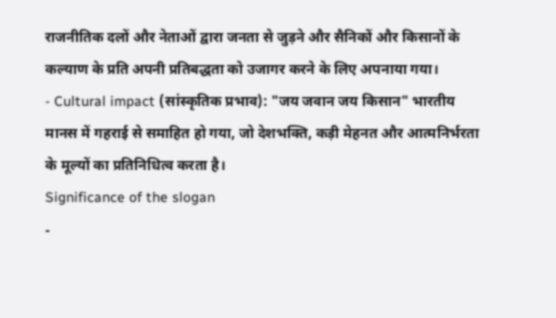राजनीतिक दलों और नेताओं द्वारा जनता से जुड़ने और सैनिकों और किसानों के कल्याण के प्रति अपनी प्रतिबद्धता को उजागर करने के लिए अपनाया गया।
- Cultural impact (सांस्कृतिक प्रभाव): "जय जवान जय किसान" भारतीय मानस में गहराई से समाहित हो गया, जो देशभक्ति, कड़ी मेहनत और आत्मनिर्भरता के मूल्यों का प्रतिनिधित्व करता है।
Significance of the slogan
-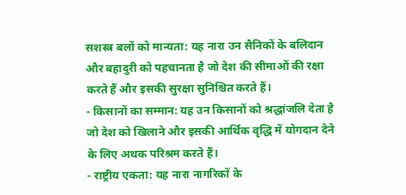सशस्त्र बलों को मान्यता: यह नारा उन सैनिकों के बलिदान और बहादुरी को पहचानता है जो देश की सीमाओं की रक्षा करते हैं और इसकी सुरक्षा सुनिश्चित करते हैं।
- किसानों का सम्मान: यह उन किसानों को श्रद्धांजलि देता है जो देश को खिलाने और इसकी आर्थिक वृद्धि में योगदान देने के लिए अथक परिश्रम करते हैं।
- राष्ट्रीय एकता: यह नारा नागरिकों के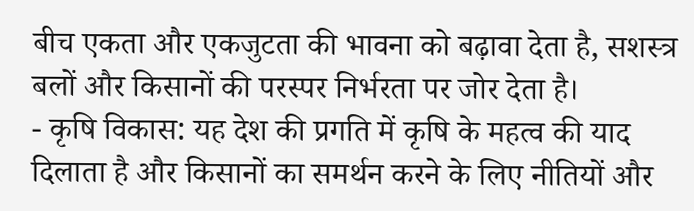बीच एकता और एकजुटता की भावना को बढ़ावा देता है, सशस्त्र बलों और किसानों की परस्पर निर्भरता पर जोर देता है।
- कृषि विकास: यह देश की प्रगति में कृषि के महत्व की याद दिलाता है और किसानों का समर्थन करने के लिए नीतियों और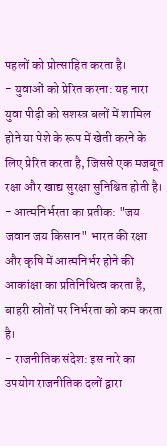पहलों को प्रोत्साहित करता है।
- युवाओं को प्रेरित करना: यह नारा युवा पीढ़ी को सशस्त्र बलों में शामिल होने या पेशे के रूप में खेती करने के लिए प्रेरित करता है, जिससे एक मजबूत रक्षा और खाद्य सुरक्षा सुनिश्चित होती है।
- आत्मनिर्भरता का प्रतीक: "जय जवान जय किसान" भारत की रक्षा और कृषि में आत्मनिर्भर होने की आकांक्षा का प्रतिनिधित्व करता है, बाहरी स्रोतों पर निर्भरता को कम करता है।
- राजनीतिक संदेश: इस नारे का उपयोग राजनीतिक दलों द्वारा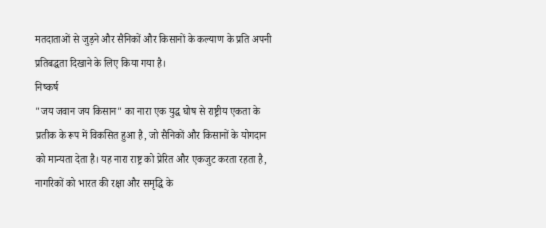मतदाताओं से जुड़ने और सैनिकों और किसानों के कल्याण के प्रति अपनी प्रतिबद्धता दिखाने के लिए किया गया है।
निष्कर्ष
"जय जवान जय किसान" का नारा एक युद्ध घोष से राष्ट्रीय एकता के प्रतीक के रूप में विकसित हुआ है, जो सैनिकों और किसानों के योगदान को मान्यता देता है। यह नारा राष्ट्र को प्रेरित और एकजुट करता रहता है, नागरिकों को भारत की रक्षा और समृद्धि के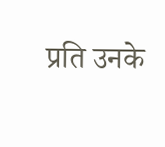प्रति उनके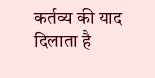कर्तव्य की याद दिलाता है